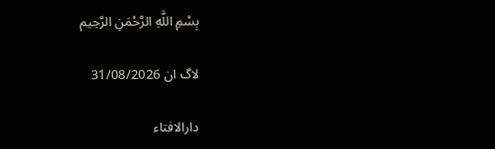بِسْمِ اللَّهِ الرَّحْمَنِ الرَّحِيم

لاگ ان 31/08/2026

دارالافتاء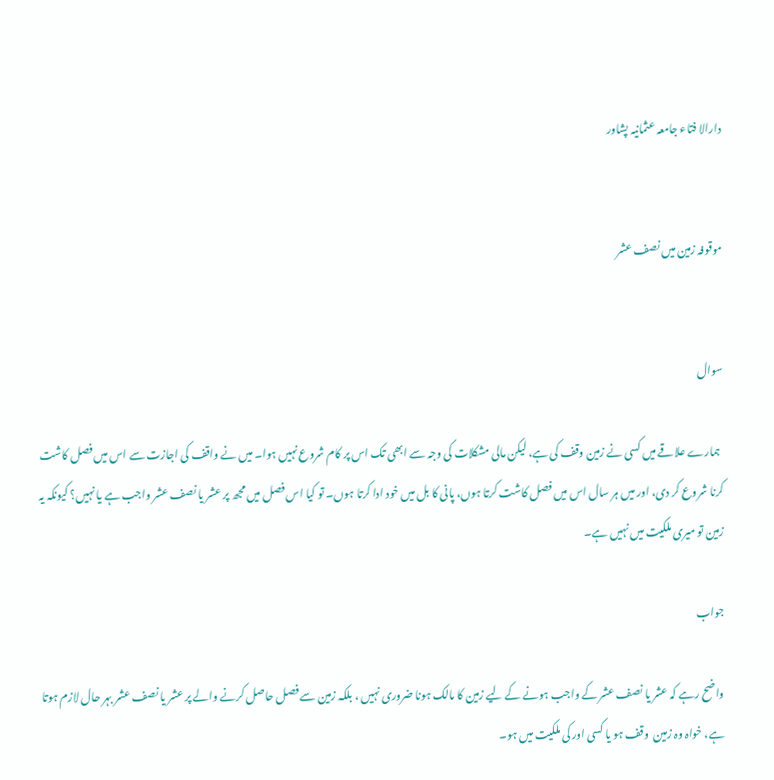دارالا فتاء جامعہ عثمانیہ پشاور


موقوفہ زمین میں نصف عشر


سوال

 ہمارے علاقے میں کسی نے زمین وقف کی ہے، لیکن مالی مشکلات کی وجہ سے ابھی تک اس پر کام شروع نہیں ہوا۔ میں نے واقف کی اجازت سے اس میں فصل کاشت کرنا شروع کر دی، اور میں ہر سال اس میں فصل کاشت کرتا ہوں، پانی کا بل میں خود ادا کرتا ہوں۔ تو کیا اس فصل میں مجھ پر عشر یا نصف عشر واجب ہے یا نہیں؟ کیونکہ یہ زمین تو میری ملکیت میں نہیں ہے۔

جواب

واضح رہے کہ عشر یا نصف عشر کے واجب ہونے کے لیے زمین کا مالک ہونا ضروری نہیں ، بلکہ زمین سے فصل حاصل کرنے والے پر عشر یا نصف عشر بہر حال لازم ہوتا ہے، خواہ وہ زمین  وقف ہو یا کسی اور کی ملکیت میں ہو۔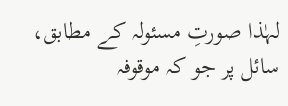لہٰذا صورتِ مسئولہ کے مطابق، سائل پر جو کہ موقوفہ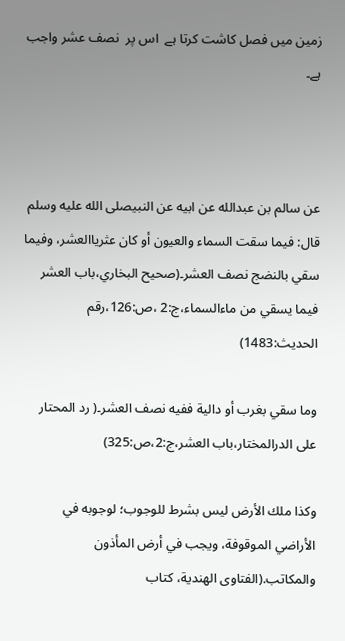زمین میں فصل کاشت کرتا ہے  اس پر  نصف عشر واجب ہے۔



عن سالم بن عبدالله عن ابيه عن النبيصلى الله عليه وسلم قال: فيما ‌سقت ‌السماء ‌والعيون أو كان عثرياالعشر، وفيما سقي بالنضج نصف العشر۔(صحيح البخاري،باب العشر فيما يسقي من ماءالسماء،ج:2 ،ص:126،رقم الحديث:1483)

وما سقي بغرب أو دالية ففيه نصف العشر۔( رد المحتار على الدرالمختار،باب العشر،ج:2،ص:325)

وكذا ملك الأرض ليس بشرط للوجوب؛ لوجوبه في الأراضي الموقوفة، ويجب في أرض المأذون والمكاتب.(الفتاوى الهندية، كتاب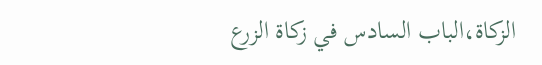الزكاة،الباب السادس في زكاة الزرع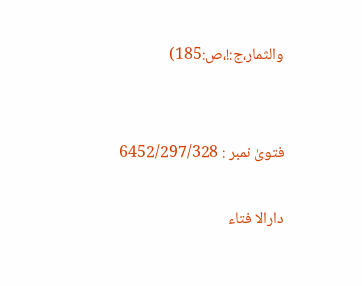والثمار،ج:!،ص:185)


فتویٰ نمبر : 6452/297/328

دارالا فتاء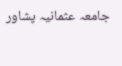جامعہ عثمانیہ پشاور